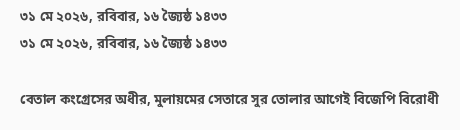৩১ মে ২০২৬, রবিবার, ১৬ জ্যৈষ্ঠ ১৪৩৩
৩১ মে ২০২৬, রবিবার, ১৬ জ্যৈষ্ঠ ১৪৩৩

বেতাল কংগ্রেসের অধীর, মুলায়মের সেতারে সুর তোলার আগেই বিজেপি বিরোধী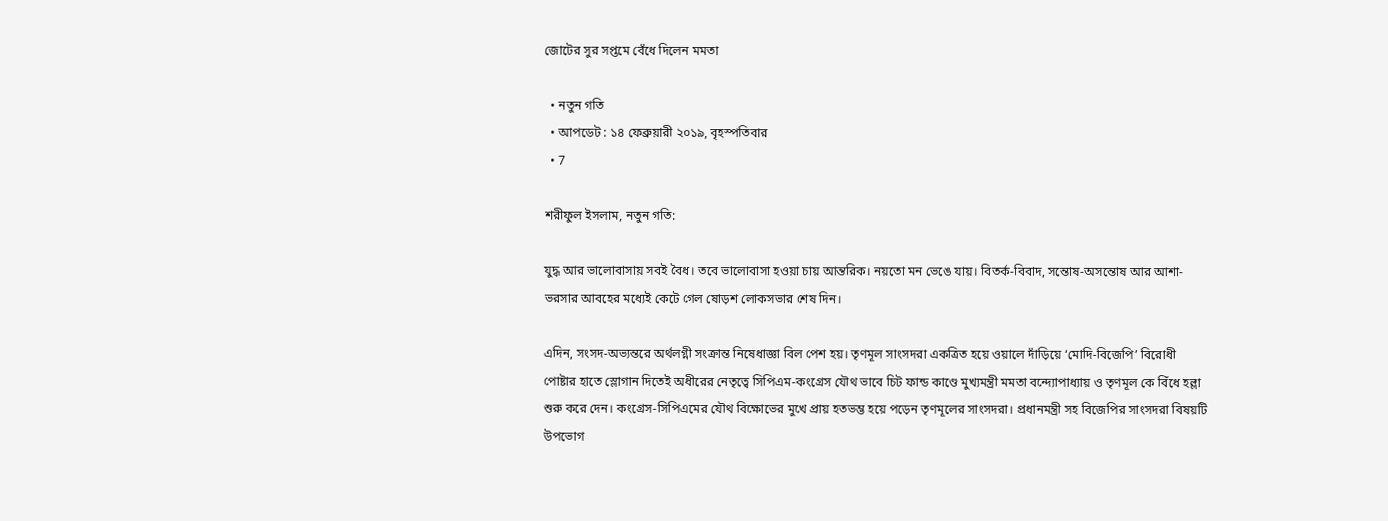জোটের সুর সপ্তমে বেঁধে দিলেন মমতা

  • নতুন গতি
  • আপডেট : ১৪ ফেব্রুয়ারী ২০১৯, বৃহস্পতিবার
  • 7

শরীফুল ইসলাম, নতুন গতি:

যুদ্ধ আর ভালোবাসায় সবই বৈধ। তবে ভালোবাসা হওয়া চায় আন্তরিক। নয়তো মন ভেঙে যায়। বিতর্ক-বিবাদ, সন্তোষ-অসন্তোষ আর আশা-ভরসার আবহের মধ্যেই কেটে গেল ষোড়শ লোকসভার শেষ দিন।

এদিন, সংসদ-অভ্যন্তরে অর্থলগ্নী সংক্রান্ত নিষেধাজ্ঞা বিল পেশ হয়। তৃণমূল সাংসদরা একত্রিত হয়ে ওয়ালে দাঁড়িয়ে ‘মোদি-বিজেপি’ বিরোধী পোষ্টার হাতে স্লোগান দিতেই অধীরের নেতৃত্বে সিপিএম-কংগ্রেস যৌথ ভাবে চিট ফান্ড কাণ্ডে মুখ্যমন্ত্রী মমতা বন্দ্যোপাধ্যায় ও তৃণমূল কে বিঁধে হল্লা শুরু করে দেন। কংগ্রেস-সিপিএমের যৌথ বিক্ষোভের মুখে প্রায় হতভম্ভ হয়ে পড়েন তৃণমূলের সাংসদরা। প্রধানমন্ত্রী সহ বিজেপির সাংসদরা বিষয়টি উপভোগ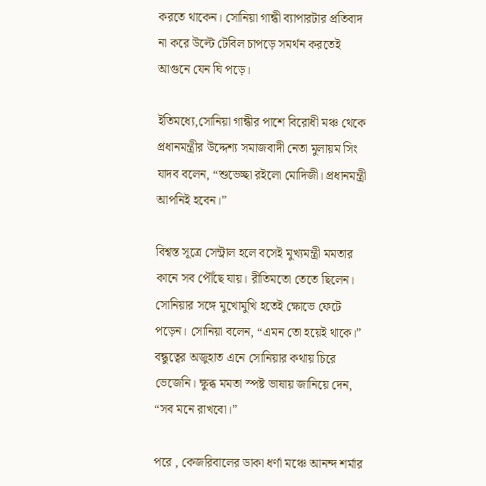করতে থাকেন। সোনিয়া গান্ধী ব্যাপারটার প্রতিবাদ না করে উল্টে টেবিল চাপড়ে সমর্থন করতেই আগুনে যেন ঘি পড়ে।

ইতিমধ্যে,সোনিয়া গান্ধীর পাশে বিরোধী মঞ্চ থেকে প্রধানমন্ত্রীর উদ্দেশ্য সমাজবাদী নেতা মুলায়ম সিং যাদব বলেন, “শুভেচ্ছা রইলো মোদিজী। প্রধানমন্ত্রী আপনিই হবেন।”

বিশ্বস্ত সূত্রে সেন্ট্রাল হলে বসেই মুখ্যমন্ত্রী মমতার কানে সব পৌঁছে যায়। রীতিমতো তেতে ছিলেন। সোনিয়ার সঙ্গে মুখোমুখি হতেই ক্ষোভে ফেটে পড়েন। সোনিয়া বলেন, “এমন তো হয়েই থাকে।”
বন্ধুত্বের অজুহাত এনে সোনিয়ার কথায় চিরে ভেজেনি। ক্ষুব্ধ মমতা স্পষ্ট ভাষায় জানিয়ে দেন, “সব মনে রাখবো।”

পরে , কেজরিবালের ডাকা ধর্ণা মঞ্চে আনন্দ শর্মার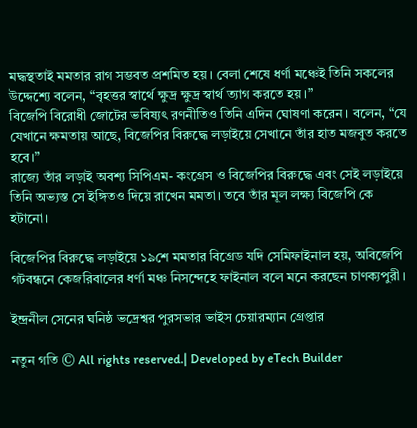মদ্ধস্থতাই মমতার রাগ সম্ভবত প্রশমিত হয়। বেলা শেষে ধর্ণা মঞ্চেই তিনি সকলের উদ্দেশ্যে বলেন, “বৃহত্তর স্বার্থে ক্ষুদ্র ক্ষুদ্র স্বার্থ ত্যাগ করতে হয়।”
বিজেপি বিরোধী জোটের ভবিষ্যৎ রণনীতিও তিনি এদিন ঘোষণা করেন। বলেন, “যে যেখানে ক্ষমতায় আছে, বিজেপির বিরুদ্ধে লড়াইয়ে সেখানে তাঁর হাত মজবুত করতে হবে।”
রাজ্যে তাঁর লড়াই অবশ্য সিপিএম- কংগ্রেস ও বিজেপির বিরুদ্ধে এবং সেই লড়াইয়ে তিনি অভ্যস্ত সে ইঙ্গিতও দিয়ে রাখেন মমতা। তবে তাঁর মূল লক্ষ্য বিজেপি কে হটানো।

বিজেপির বিরুদ্ধে লড়াইয়ে ১৯শে মমতার বিগ্রেড যদি সেমিফাইনাল হয়, অবিজেপি গটবন্ধনে কেজরিবালের ধর্ণা মঞ্চ নিসন্দেহে ফাইনাল বলে মনে করছেন চাণক্যপুরী।

ইন্দ্রনীল সেনের ঘনিষ্ঠ ভদ্রেশ্বর পুরসভার ভাইস চেয়ারম্যান গ্রেপ্তার

নতুন গতি © All rights reserved.| Developed by eTech Builder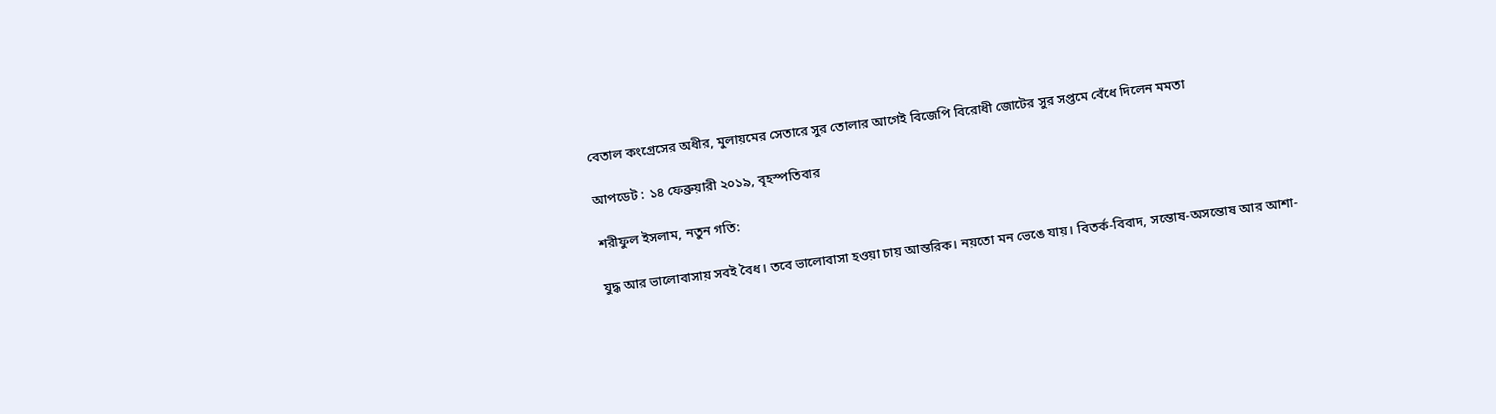বেতাল কংগ্রেসের অধীর, মুলায়মের সেতারে সুর তোলার আগেই বিজেপি বিরোধী জোটের সুর সপ্তমে বেঁধে দিলেন মমতা

আপডেট : ১৪ ফেব্রুয়ারী ২০১৯, বৃহস্পতিবার

শরীফুল ইসলাম, নতুন গতি:

যুদ্ধ আর ভালোবাসায় সবই বৈধ। তবে ভালোবাসা হওয়া চায় আন্তরিক। নয়তো মন ভেঙে যায়। বিতর্ক-বিবাদ, সন্তোষ-অসন্তোষ আর আশা-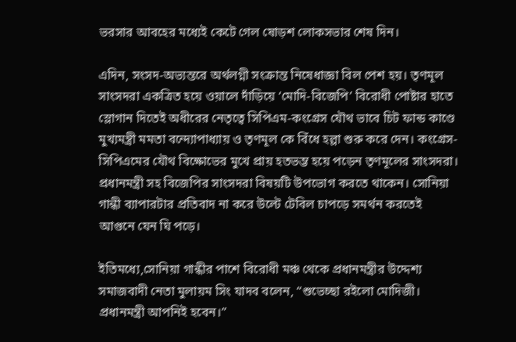ভরসার আবহের মধ্যেই কেটে গেল ষোড়শ লোকসভার শেষ দিন।

এদিন, সংসদ-অভ্যন্তরে অর্থলগ্নী সংক্রান্ত নিষেধাজ্ঞা বিল পেশ হয়। তৃণমূল সাংসদরা একত্রিত হয়ে ওয়ালে দাঁড়িয়ে ‘মোদি-বিজেপি’ বিরোধী পোষ্টার হাতে স্লোগান দিতেই অধীরের নেতৃত্বে সিপিএম-কংগ্রেস যৌথ ভাবে চিট ফান্ড কাণ্ডে মুখ্যমন্ত্রী মমতা বন্দ্যোপাধ্যায় ও তৃণমূল কে বিঁধে হল্লা শুরু করে দেন। কংগ্রেস-সিপিএমের যৌথ বিক্ষোভের মুখে প্রায় হতভম্ভ হয়ে পড়েন তৃণমূলের সাংসদরা। প্রধানমন্ত্রী সহ বিজেপির সাংসদরা বিষয়টি উপভোগ করতে থাকেন। সোনিয়া গান্ধী ব্যাপারটার প্রতিবাদ না করে উল্টে টেবিল চাপড়ে সমর্থন করতেই আগুনে যেন ঘি পড়ে।

ইতিমধ্যে,সোনিয়া গান্ধীর পাশে বিরোধী মঞ্চ থেকে প্রধানমন্ত্রীর উদ্দেশ্য সমাজবাদী নেতা মুলায়ম সিং যাদব বলেন, “শুভেচ্ছা রইলো মোদিজী। প্রধানমন্ত্রী আপনিই হবেন।”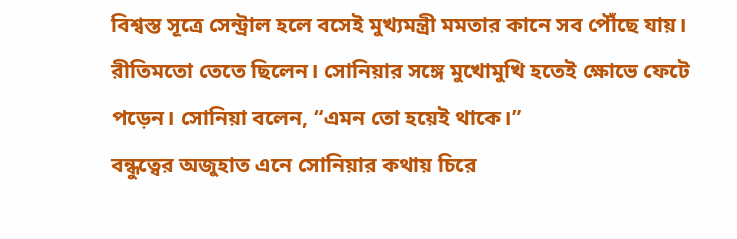বিশ্বস্ত সূত্রে সেন্ট্রাল হলে বসেই মুখ্যমন্ত্রী মমতার কানে সব পৌঁছে যায়। রীতিমতো তেতে ছিলেন। সোনিয়ার সঙ্গে মুখোমুখি হতেই ক্ষোভে ফেটে পড়েন। সোনিয়া বলেন, “এমন তো হয়েই থাকে।”
বন্ধুত্বের অজুহাত এনে সোনিয়ার কথায় চিরে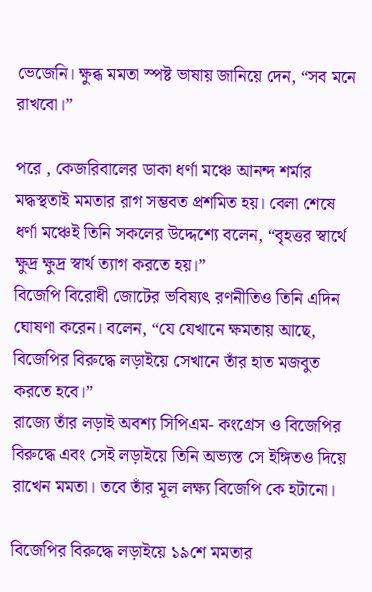ভেজেনি। ক্ষুব্ধ মমতা স্পষ্ট ভাষায় জানিয়ে দেন, “সব মনে রাখবো।”

পরে , কেজরিবালের ডাকা ধর্ণা মঞ্চে আনন্দ শর্মার মদ্ধস্থতাই মমতার রাগ সম্ভবত প্রশমিত হয়। বেলা শেষে ধর্ণা মঞ্চেই তিনি সকলের উদ্দেশ্যে বলেন, “বৃহত্তর স্বার্থে ক্ষুদ্র ক্ষুদ্র স্বার্থ ত্যাগ করতে হয়।”
বিজেপি বিরোধী জোটের ভবিষ্যৎ রণনীতিও তিনি এদিন ঘোষণা করেন। বলেন, “যে যেখানে ক্ষমতায় আছে, বিজেপির বিরুদ্ধে লড়াইয়ে সেখানে তাঁর হাত মজবুত করতে হবে।”
রাজ্যে তাঁর লড়াই অবশ্য সিপিএম- কংগ্রেস ও বিজেপির বিরুদ্ধে এবং সেই লড়াইয়ে তিনি অভ্যস্ত সে ইঙ্গিতও দিয়ে রাখেন মমতা। তবে তাঁর মূল লক্ষ্য বিজেপি কে হটানো।

বিজেপির বিরুদ্ধে লড়াইয়ে ১৯শে মমতার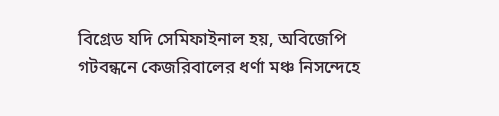বিগ্রেড যদি সেমিফাইনাল হয়, অবিজেপি গটবন্ধনে কেজরিবালের ধর্ণা মঞ্চ নিসন্দেহে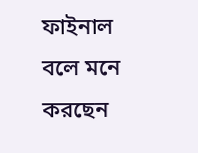ফাইনাল বলে মনে করছেন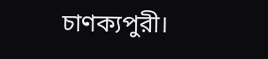চাণক্যপুরী।